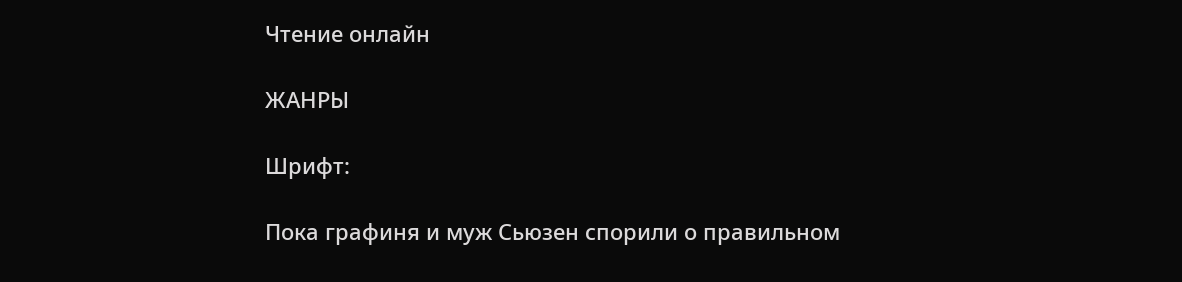Чтение онлайн

ЖАНРЫ

Шрифт:

Пока графиня и муж Сьюзен спорили о правильном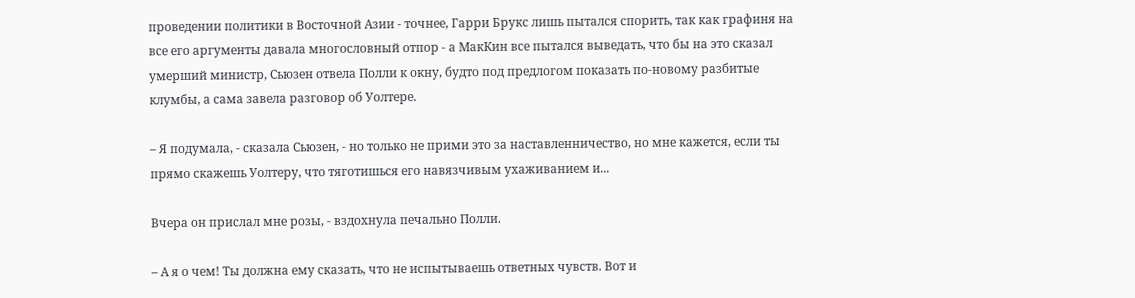проведении политики в Восточной Азии - точнее, Гарри Брукс лишь пытался спорить, так как графиня на все его аргументы давала многословный отпор - а МакКин все пытался выведать, что бы на это сказал умерший министр, Сьюзен отвела Полли к окну, будто под предлогом показать по-новому разбитые клумбы, а сама завела разговор об Уолтере.

– Я подумала, - сказала Сьюзен, - но только не прими это за наставленничество, но мне кажется, если ты прямо скажешь Уолтеру, что тяготишься его навязчивым ухаживанием и...

Вчера он прислал мне розы, - вздохнула печально Полли.

– А я о чем! Ты должна ему сказать, что не испытываешь ответных чувств. Вот и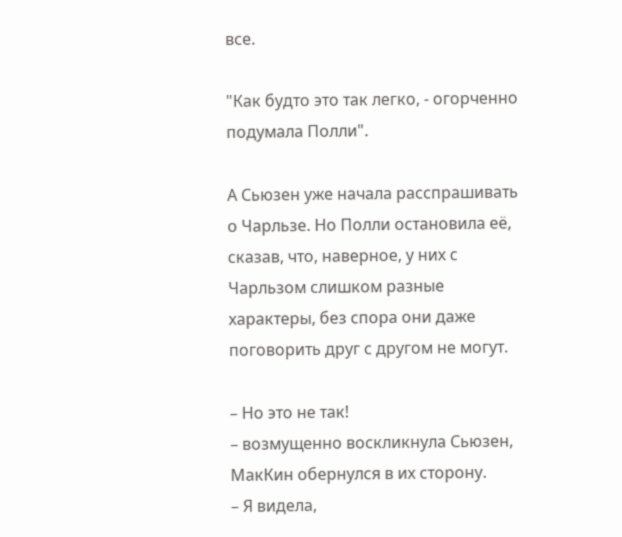все.

"Как будто это так легко, - огорченно подумала Полли".

А Сьюзен уже начала расспрашивать о Чарльзе. Но Полли остановила её, сказав, что, наверное, у них с Чарльзом слишком разные характеры, без спора они даже поговорить друг с другом не могут.

– Но это не так!
– возмущенно воскликнула Сьюзен, МакКин обернулся в их сторону.
– Я видела,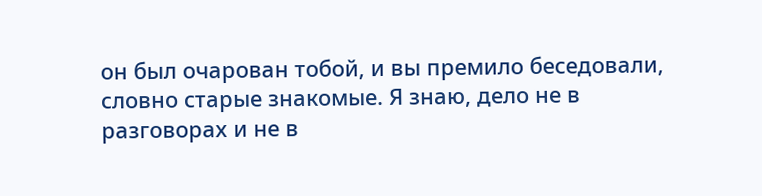он был очарован тобой, и вы премило беседовали, словно старые знакомые. Я знаю, дело не в разговорах и не в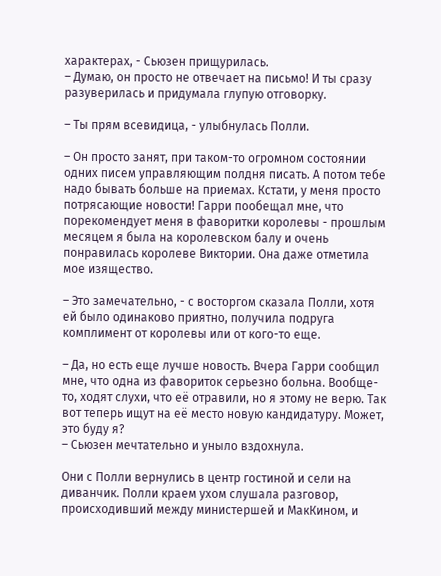характерах, - Сьюзен прищурилась.
– Думаю, он просто не отвечает на письмо! И ты сразу разуверилась и придумала глупую отговорку.

– Ты прям всевидица, - улыбнулась Полли.

– Он просто занят, при таком-то огромном состоянии одних писем управляющим полдня писать. А потом тебе надо бывать больше на приемах. Кстати, у меня просто потрясающие новости! Гарри пообещал мне, что порекомендует меня в фаворитки королевы - прошлым месяцем я была на королевском балу и очень понравилась королеве Виктории. Она даже отметила мое изящество.

– Это замечательно, - с восторгом сказала Полли, хотя ей было одинаково приятно, получила подруга комплимент от королевы или от кого-то еще.

– Да, но есть еще лучше новость. Вчера Гарри сообщил мне, что одна из фавориток серьезно больна. Вообще-то, ходят слухи, что её отравили, но я этому не верю. Так вот теперь ищут на её место новую кандидатуру. Может, это буду я?
– Сьюзен мечтательно и уныло вздохнула.

Они с Полли вернулись в центр гостиной и сели на диванчик. Полли краем ухом слушала разговор, происходивший между министершей и МакКином, и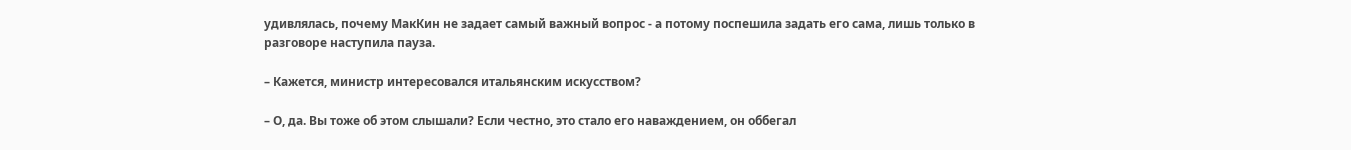удивлялась, почему МакКин не задает самый важный вопрос - а потому поспешила задать его сама, лишь только в разговоре наступила пауза.

– Кажется, министр интересовался итальянским искусством?

– О, да. Вы тоже об этом слышали? Если честно, это стало его наваждением, он оббегал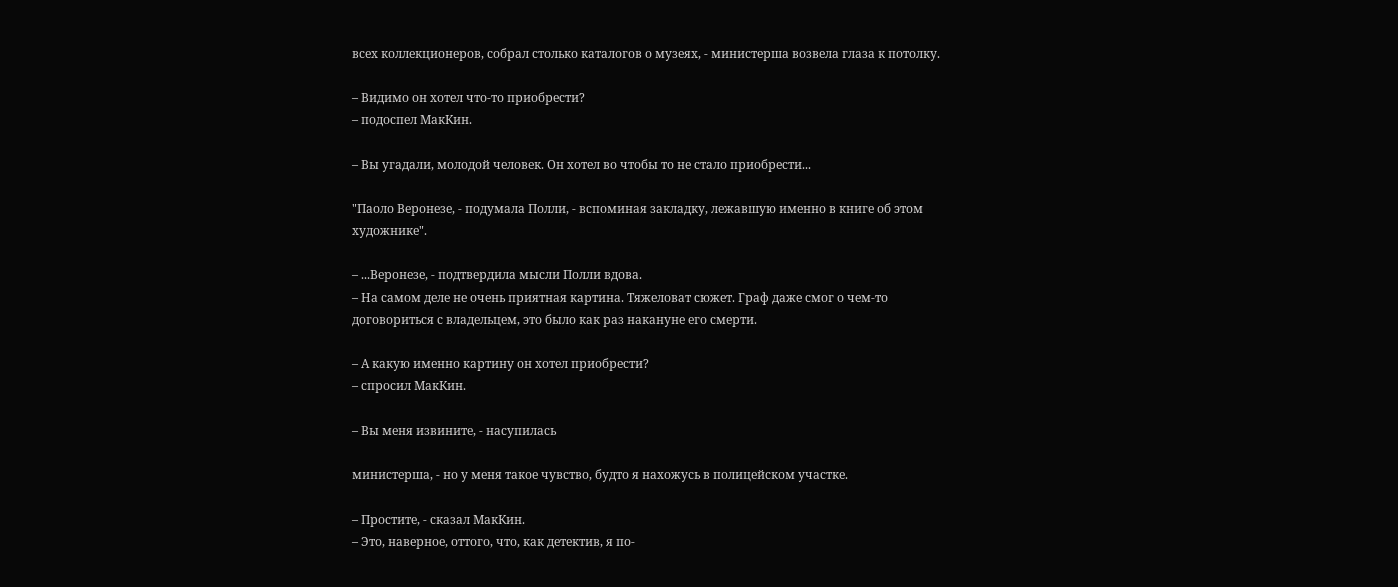всех коллекционеров, собрал столько каталогов о музеях, - министерша возвела глаза к потолку.

– Видимо он хотел что-то приобрести?
– подоспел МакКин.

– Вы угадали, молодой человек. Он хотел во чтобы то не стало приобрести...

"Паоло Веронезе, - подумала Полли, - вспоминая закладку, лежавшую именно в книге об этом художнике".

– ...Веронезе, - подтвердила мысли Полли вдова.
– На самом деле не очень приятная картина. Тяжеловат сюжет. Граф даже смог о чем-то договориться с владельцем, это было как раз накануне его смерти.

– А какую именно картину он хотел приобрести?
– спросил МакКин.

– Вы меня извините, - насупилась

министерша, - но у меня такое чувство, будто я нахожусь в полицейском участке.

– Простите, - сказал МакКин.
– Это, наверное, оттого, что, как детектив, я по-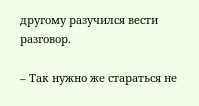другому разучился вести разговор.

– Так нужно же стараться не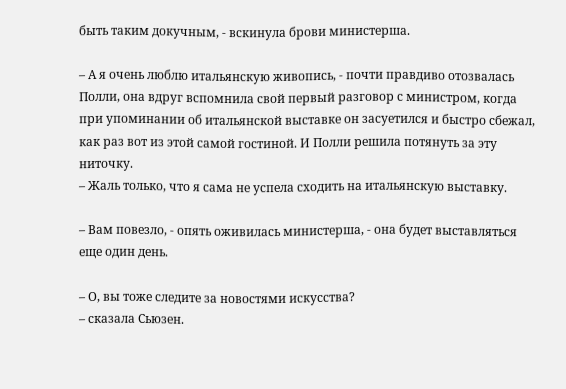быть таким докучным, - вскинула брови министерша.

– А я очень люблю итальянскую живопись, - почти правдиво отозвалась Полли, она вдруг вспомнила свой первый разговор с министром, когда при упоминании об итальянской выставке он засуетился и быстро сбежал, как раз вот из этой самой гостиной. И Полли решила потянуть за эту ниточку.
– Жаль только, что я сама не успела сходить на итальянскую выставку.

– Вам повезло, - опять оживилась министерша, - она будет выставляться еще один день.

– О, вы тоже следите за новостями искусства?
– сказала Сьюзен.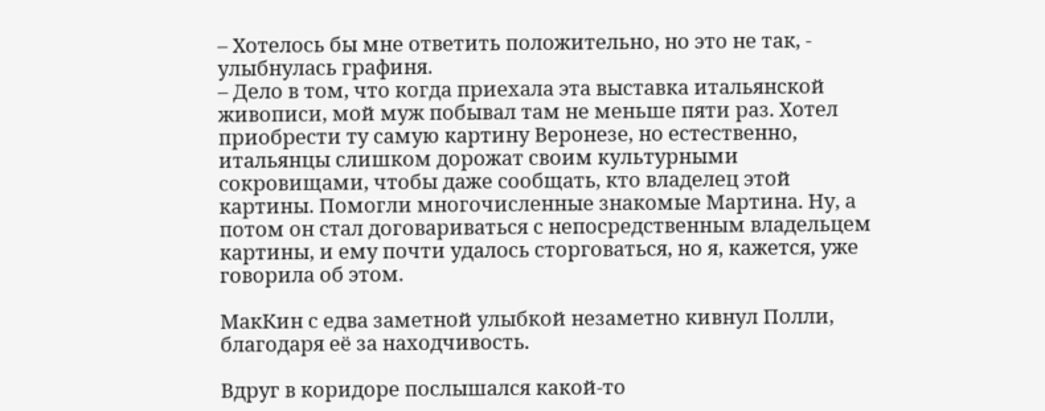– Хотелось бы мне ответить положительно, но это не так, - улыбнулась графиня.
– Дело в том, что когда приехала эта выставка итальянской живописи, мой муж побывал там не меньше пяти раз. Хотел приобрести ту самую картину Веронезе, но естественно, итальянцы слишком дорожат своим культурными сокровищами, чтобы даже сообщать, кто владелец этой картины. Помогли многочисленные знакомые Мартина. Ну, а потом он стал договариваться с непосредственным владельцем картины, и ему почти удалось сторговаться, но я, кажется, уже говорила об этом.

МакКин с едва заметной улыбкой незаметно кивнул Полли, благодаря её за находчивость.

Вдруг в коридоре послышался какой-то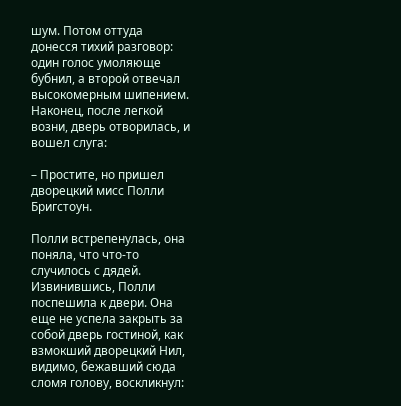шум. Потом оттуда донесся тихий разговор: один голос умоляюще бубнил, а второй отвечал высокомерным шипением. Наконец, после легкой возни, дверь отворилась, и вошел слуга:

– Простите, но пришел дворецкий мисс Полли Бригстоун.

Полли встрепенулась, она поняла, что что-то случилось с дядей. Извинившись, Полли поспешила к двери. Она еще не успела закрыть за собой дверь гостиной, как взмокший дворецкий Нил, видимо, бежавший сюда сломя голову, воскликнул: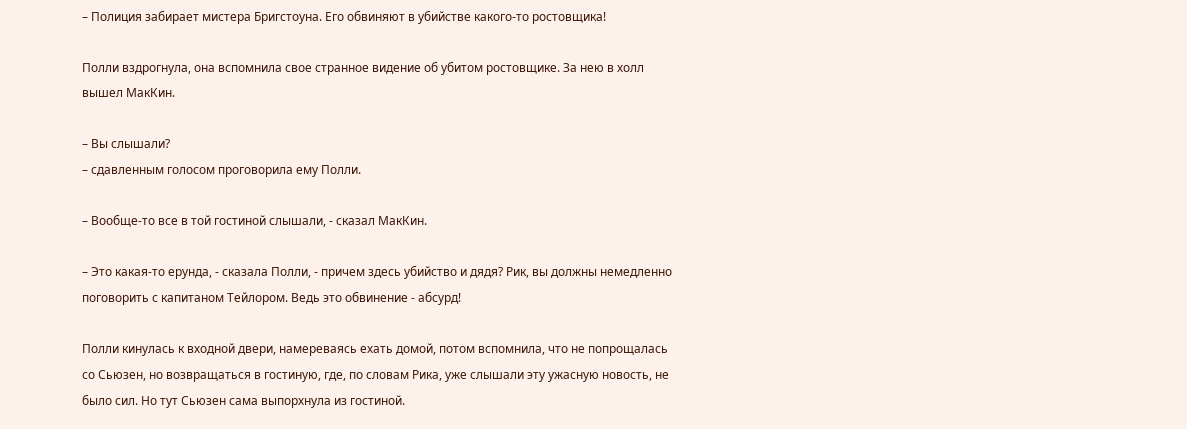– Полиция забирает мистера Бригстоуна. Его обвиняют в убийстве какого-то ростовщика!

Полли вздрогнула, она вспомнила свое странное видение об убитом ростовщике. За нею в холл вышел МакКин.

– Вы слышали?
– сдавленным голосом проговорила ему Полли.

– Вообще-то все в той гостиной слышали, - сказал МакКин.

– Это какая-то ерунда, - сказала Полли, - причем здесь убийство и дядя? Рик, вы должны немедленно поговорить с капитаном Тейлором. Ведь это обвинение - абсурд!

Полли кинулась к входной двери, намереваясь ехать домой, потом вспомнила, что не попрощалась со Сьюзен, но возвращаться в гостиную, где, по словам Рика, уже слышали эту ужасную новость, не было сил. Но тут Сьюзен сама выпорхнула из гостиной.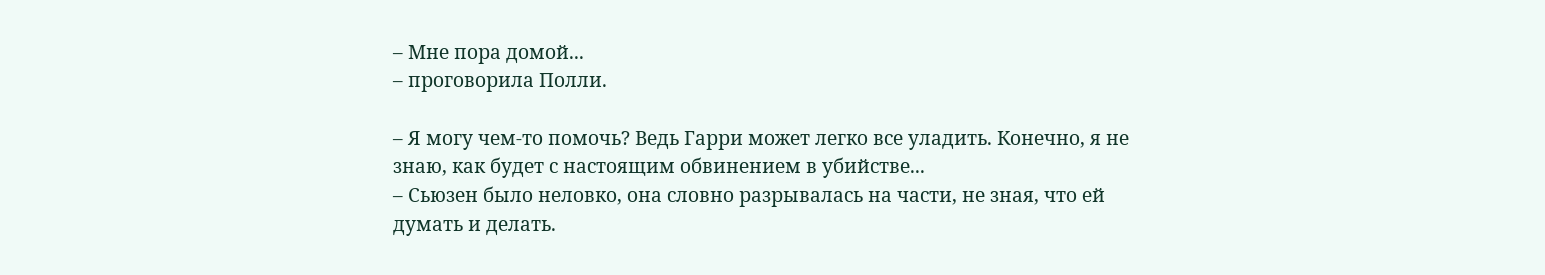– Мне пора домой...
– проговорила Полли.

– Я могу чем-то помочь? Ведь Гарри может легко все уладить. Конечно, я не знаю, как будет с настоящим обвинением в убийстве...
– Сьюзен было неловко, она словно разрывалась на части, не зная, что ей думать и делать.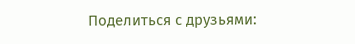Поделиться с друзьями: